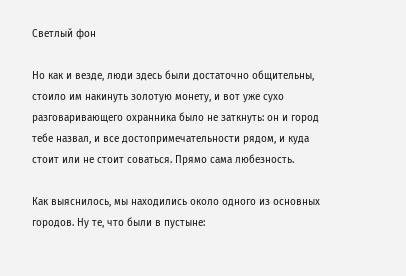Светлый фон

Но как и везде, люди здесь были достаточно общительны, стоило им накинуть золотую монету, и вот уже сухо разговаривающего охранника было не заткнуть: он и город тебе назвал, и все достопримечательности рядом, и куда стоит или не стоит соваться. Прямо сама любезность.

Как выяснилось, мы находились около одного из основных городов. Ну те, что были в пустыне: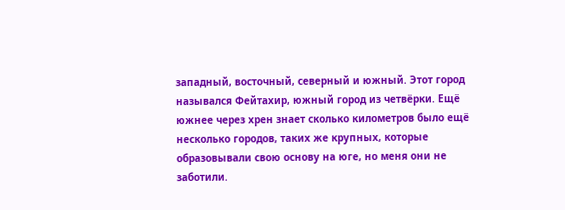западный, восточный, северный и южный. Этот город назывался Фейтахир, южный город из четвёрки. Ещё южнее через хрен знает сколько километров было ещё несколько городов, таких же крупных, которые образовывали свою основу на юге, но меня они не заботили.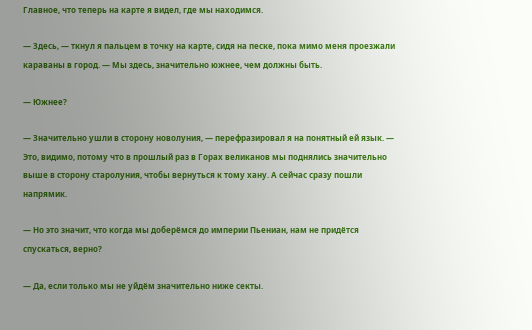Главное, что теперь на карте я видел, где мы находимся.

— Здесь, — ткнул я пальцем в точку на карте, сидя на песке, пока мимо меня проезжали караваны в город. — Мы здесь, значительно южнее, чем должны быть.

— Южнее?

— Значительно ушли в сторону новолуния, — перефразировал я на понятный ей язык. — Это, видимо, потому что в прошлый раз в Горах великанов мы поднялись значительно выше в сторону старолуния, чтобы вернуться к тому хану. А сейчас сразу пошли напрямик.

— Но это значит, что когда мы доберёмся до империи Пьениан, нам не придётся спускаться, верно?

— Да, если только мы не уйдём значительно ниже секты.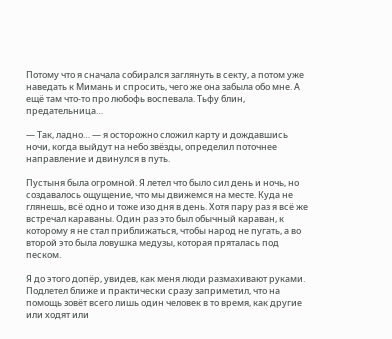Потому что я сначала собирался заглянуть в секту, а потом уже наведать к Мимань и спросить, чего же она забыла обо мне. А ещё там что-то про любофь воспевала. Тьфу блин, предательница…

— Так, ладно… — я осторожно сложил карту и дождавшись ночи, когда выйдут на небо звёзды, определил поточнее направление и двинулся в путь.

Пустыня была огромной. Я летел что было сил день и ночь, но создавалось ощущение, что мы движемся на месте. Куда не глянешь, всё одно и тоже изо дня в день. Хотя пару раз я всё же встречал караваны. Один раз это был обычный караван, к которому я не стал приближаться, чтобы народ не пугать, а во второй это была ловушка медузы, которая пряталась под песком.

Я до этого допёр, увидев, как меня люди размахивают руками. Подлетел ближе и практически сразу заприметил, что на помощь зовёт всего лишь один человек в то время, как другие или ходят или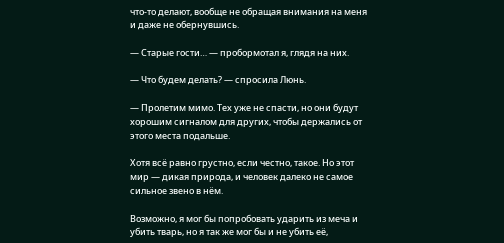что-то делают, вообще не обращая внимания на меня и даже не обернувшись.

— Старые гости… — пробормотал я, глядя на них.

— Что будем делать? — спросила Люнь.

— Пролетим мимо. Тех уже не спасти, но они будут хорошим сигналом для других, чтобы держались от этого места подальше.

Хотя всё равно грустно, если честно, такое. Но этот мир — дикая природа, и человек далеко не самое сильное звено в нём.

Возможно, я мог бы попробовать ударить из меча и убить тварь, но я так же мог бы и не убить её,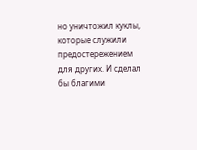но уничтожил куклы, которые служили предостережением для других. И сделал бы благими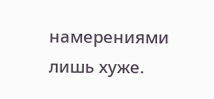намерениями лишь хуже.